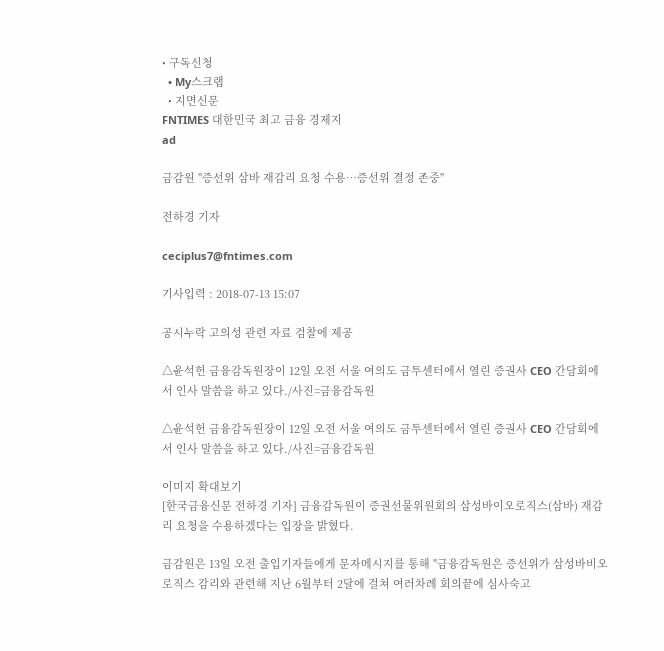• 구독신청
  • My스크랩
  • 지면신문
FNTIMES 대한민국 최고 금융 경제지
ad

금감원 "증선위 삼바 재감리 요청 수용…증선위 결정 존중"

전하경 기자

ceciplus7@fntimes.com

기사입력 : 2018-07-13 15:07

공시누락 고의성 관련 자료 검찰에 제공

△윤석헌 금융감독원장이 12일 오전 서울 여의도 금투센터에서 열린 증권사 CEO 간담회에서 인사 말씀을 하고 있다./사진=금융감독원

△윤석헌 금융감독원장이 12일 오전 서울 여의도 금투센터에서 열린 증권사 CEO 간담회에서 인사 말씀을 하고 있다./사진=금융감독원

이미지 확대보기
[한국금융신문 전하경 기자] 금융감독원이 증권선물위원회의 삼성바이오로직스(삼바) 재감리 요청을 수용하겠다는 입장을 밝혔다.

금감원은 13일 오전 출입기자들에게 문자메시지를 통해 "금융감독원은 증선위가 삼성바비오로직스 감리와 관련해 지난 6월부터 2달에 걸쳐 여러차례 회의끝에 심사숙고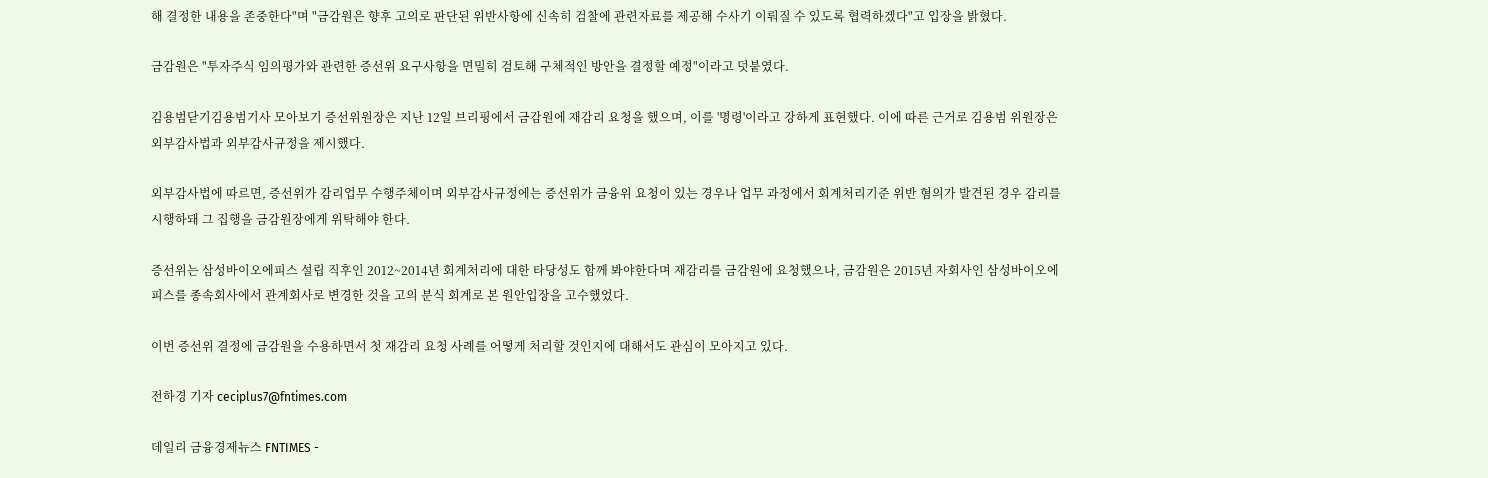해 결정한 내용을 존중한다"며 "금감원은 향후 고의로 판단된 위반사항에 신속히 검찰에 관련자료를 제공해 수사기 이뤄질 수 있도록 협력하겠다"고 입장을 밝혔다.

금감원은 "투자주식 임의평가와 관련한 증선위 요구사항을 면밀히 검토해 구체적인 방안을 결정할 예정"이라고 덧붙였다.

김용범닫기김용범기사 모아보기 증선위원장은 지난 12일 브리핑에서 금감원에 재감리 요청을 했으며, 이를 '명령'이라고 강하게 표현했다. 이에 따른 근거로 김용범 위원장은 외부감사법과 외부감사규정을 제시했다.

외부감사법에 따르면, 증선위가 감리업무 수행주체이며 외부감사규정에는 증선위가 금융위 요청이 있는 경우나 업무 과정에서 회계처리기준 위반 혐의가 발견된 경우 감리를 시행하돼 그 집행을 금감원장에게 위탁해야 한다.

증선위는 삼성바이오에피스 설립 직후인 2012~2014년 회계처리에 대한 타당성도 함께 봐야한다며 재감리를 금감원에 요청했으나, 금감원은 2015년 자회사인 삼성바이오에피스를 종속회사에서 관계회사로 변경한 것을 고의 분식 회계로 본 원안입장을 고수했었다.

이번 증선위 결정에 금감원을 수용하면서 첫 재감리 요청 사례를 어떻게 처리할 것인지에 대해서도 관심이 모아지고 있다.

전하경 기자 ceciplus7@fntimes.com

데일리 금융경제뉴스 FNTIMES -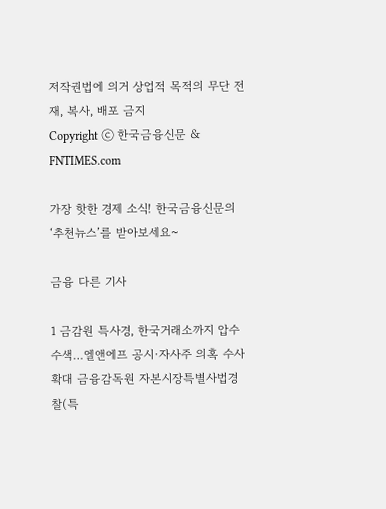저작권법에 의거 상업적 목적의 무단 전재, 복사, 배포 금지
Copyright ⓒ 한국금융신문 & FNTIMES.com

가장 핫한 경제 소식! 한국금융신문의 ‘추천뉴스’를 받아보세요~

금융 다른 기사

1 금감원 특사경, 한국거래소까지 압수수색…엘앤에프 공시·자사주 의혹 수사 확대 금융감독원 자본시장특별사법경찰(특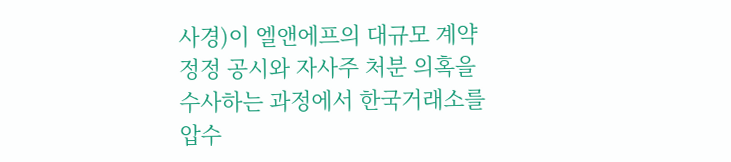사경)이 엘앤에프의 대규모 계약 정정 공시와 자사주 처분 의혹을 수사하는 과정에서 한국거래소를 압수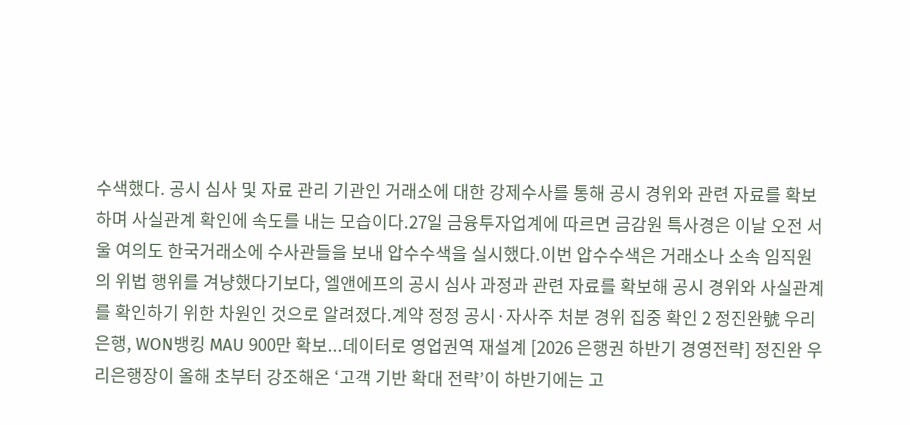수색했다. 공시 심사 및 자료 관리 기관인 거래소에 대한 강제수사를 통해 공시 경위와 관련 자료를 확보하며 사실관계 확인에 속도를 내는 모습이다.27일 금융투자업계에 따르면 금감원 특사경은 이날 오전 서울 여의도 한국거래소에 수사관들을 보내 압수수색을 실시했다.이번 압수수색은 거래소나 소속 임직원의 위법 행위를 겨냥했다기보다, 엘앤에프의 공시 심사 과정과 관련 자료를 확보해 공시 경위와 사실관계를 확인하기 위한 차원인 것으로 알려졌다.계약 정정 공시·자사주 처분 경위 집중 확인 2 정진완號 우리은행, WON뱅킹 MAU 900만 확보...데이터로 영업권역 재설계 [2026 은행권 하반기 경영전략] 정진완 우리은행장이 올해 초부터 강조해온 ‘고객 기반 확대 전략’이 하반기에는 고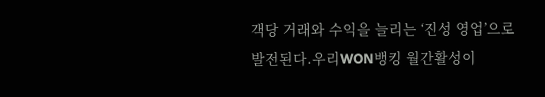객당 거래와 수익을 늘리는 ‘진성 영업’으로 발전된다.우리WON뱅킹 월간활성이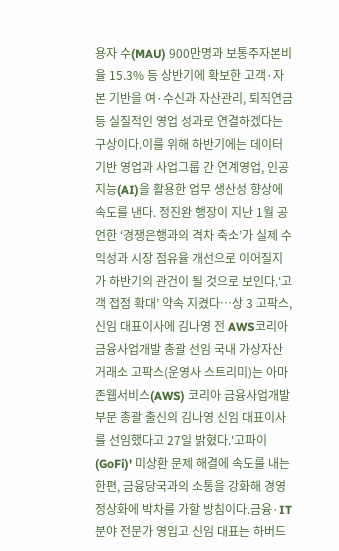용자 수(MAU) 900만명과 보통주자본비율 15.3% 등 상반기에 확보한 고객·자본 기반을 여·수신과 자산관리, 퇴직연금 등 실질적인 영업 성과로 연결하겠다는 구상이다.이를 위해 하반기에는 데이터 기반 영업과 사업그룹 간 연계영업, 인공지능(AI)을 활용한 업무 생산성 향상에 속도를 낸다. 정진완 행장이 지난 1월 공언한 ‘경쟁은행과의 격차 축소’가 실제 수익성과 시장 점유율 개선으로 이어질지가 하반기의 관건이 될 것으로 보인다.‘고객 접점 확대’ 약속 지켰다…상 3 고팍스, 신임 대표이사에 김나영 전 AWS코리아 금융사업개발 총괄 선임 국내 가상자산 거래소 고팍스(운영사 스트리미)는 아마존웹서비스(AWS) 코리아 금융사업개발부문 총괄 출신의 김나영 신임 대표이사를 선임했다고 27일 밝혔다.'고파이(GoFi)' 미상환 문제 해결에 속도를 내는 한편, 금융당국과의 소통을 강화해 경영 정상화에 박차를 가할 방침이다.금융·IT 분야 전문가 영입고 신임 대표는 하버드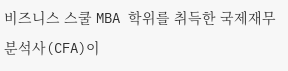비즈니스 스쿨 MBA 학위를 취득한 국제재무분석사(CFA)이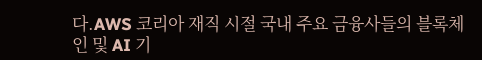다.AWS 코리아 재직 시절 국내 주요 금융사들의 블록체인 및 AI 기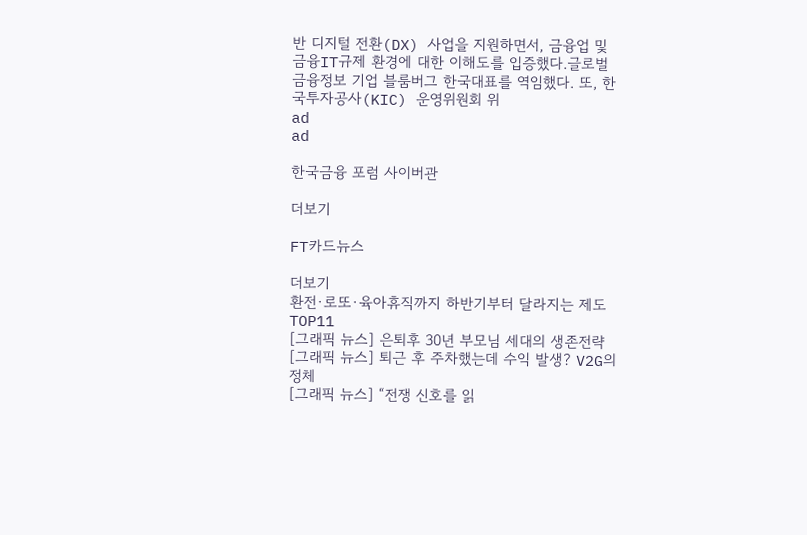반 디지털 전환(DX) 사업을 지원하면서, 금융업 및 금융IT규제 환경에 대한 이해도를 입증했다.글로벌 금융정보 기업 블룸버그 한국대표를 역임했다. 또, 한국투자공사(KIC) 운영위원회 위
ad
ad

한국금융 포럼 사이버관

더보기

FT카드뉴스

더보기
환전·로또·육아휴직까지 하반기부터 달라지는 제도 TOP11
[그래픽 뉴스] 은퇴후 30년 부모님 세대의 생존전략
[그래픽 뉴스] 퇴근 후 주차했는데 수익 발생? V2G의 정체
[그래픽 뉴스] “전쟁 신호를 읽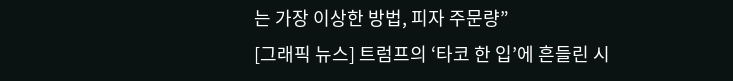는 가장 이상한 방법, 피자 주문량”
[그래픽 뉴스] 트럼프의 ‘타코 한 입’에 흔들린 시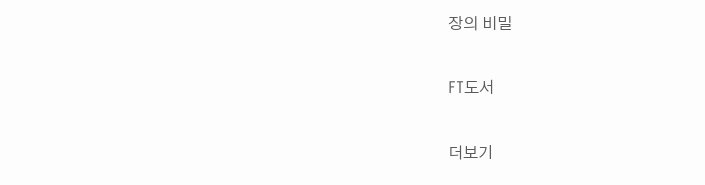장의 비밀

FT도서

더보기